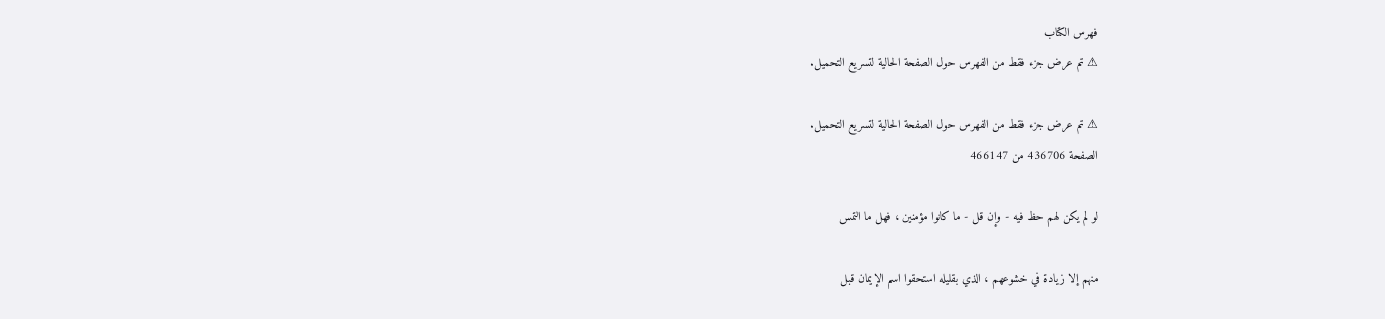فهرس الكتاب
⚠ تم عرض جزء فقط من الفهرس حول الصفحة الحالية لتسريع التحميل.

⚠ تم عرض جزء فقط من الفهرس حول الصفحة الحالية لتسريع التحميل.
الصفحة 436706 من 466147

لو لم يكن لهم حظ فيه - وإن قل - ما كانوا مؤمنين ، فهل ما التمس

منهم إلا زيادة في خشوعهم ، الذي بقليله استحقوا اسم الإيمان قبل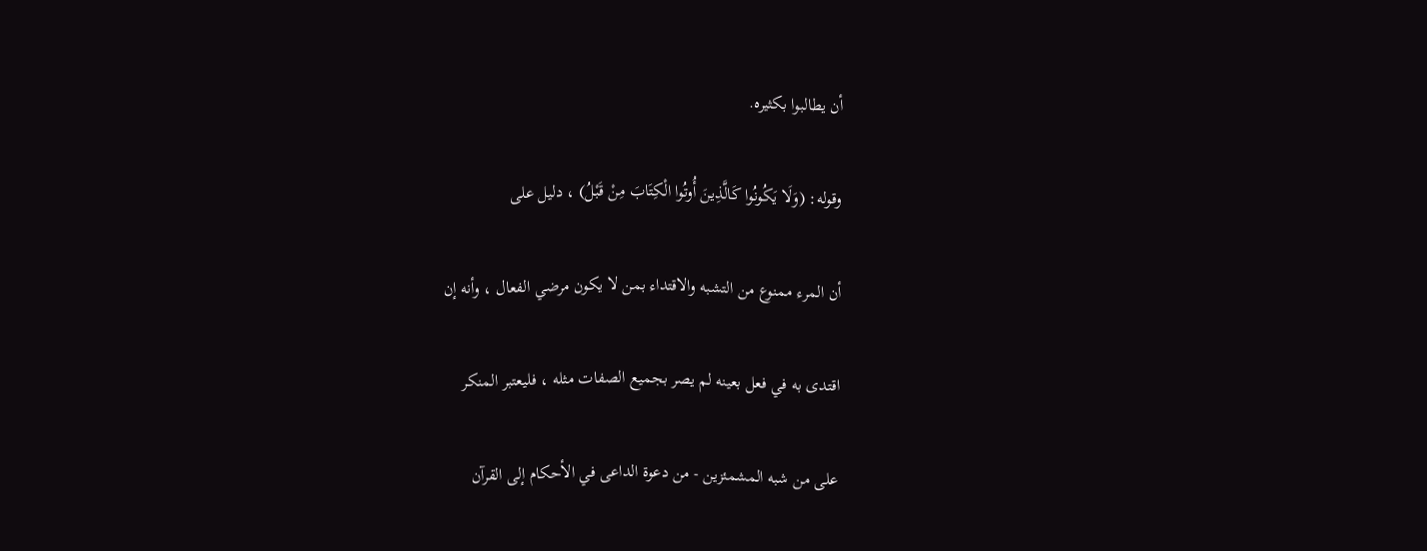أن يطالبوا بكثيره.

وقوله: (وَلَا يَكُونُوا كَالَّذِينَ أُوتُوا الْكِتَابَ مِنْ قَبْلُ) ، دليل على

أن المرء ممنوع من التشبه والاقتداء بمن لا يكون مرضي الفعال ، وأنه إن

اقتدى به في فعل بعينه لم يصر بجميع الصفات مثله ، فليعتبر المنكر

على من شبه المشمئزين - من دعوة الداعى في الأحكام إلى القرآن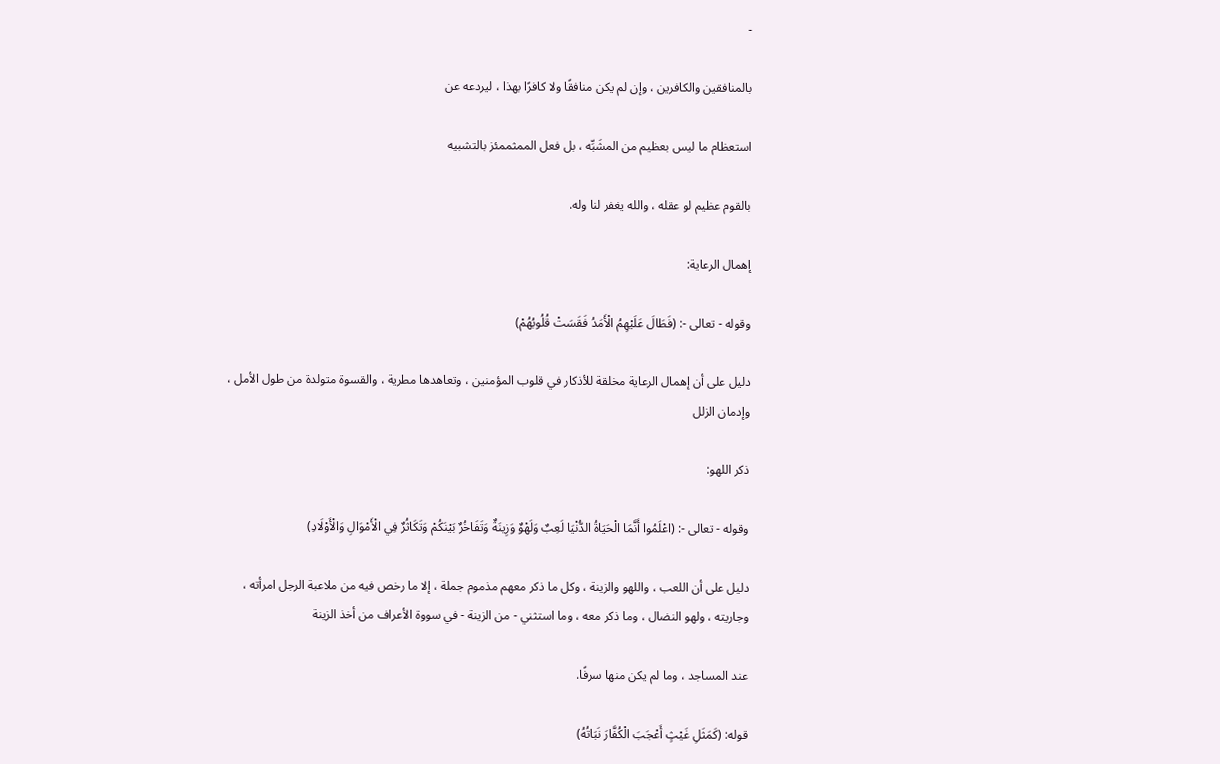-

بالمنافقين والكافرين ، وإن لم يكن منافقًا ولا كافرًا بهذا ، ليردعه عن

استعظام ما ليس بعظيم من المشَبِّه ، بل فعل الممثممئز بالتشبيه

بالقوم عظيم لو عقله ، والله يغفر لنا وله.

إهمال الرعاية:

وقوله - تعالى -: (فَطَالَ عَلَيْهِمُ الْأَمَدُ فَقَسَتْ قُلُوبُهُمْ)

دليل على أن إهمال الرعاية مخلقة للأذكار في قلوب المؤمنين ، وتعاهدها مطرية ، والقسوة متولدة من طول الأمل ، وإدمان الزلل

ذكر اللهو:

وقوله - تعالى -: (اعْلَمُوا أَنَّمَا الْحَيَاةُ الدُّنْيَا لَعِبٌ وَلَهْوٌ وَزِينَةٌ وَتَفَاخُرٌ بَيْنَكُمْ وَتَكَاثُرٌ فِي الْأَمْوَالِ وَالْأَوْلَادِ)

دليل على أن اللعب ، واللهو والزينة ، وكل ما ذكر معهم مذموم جملة ، إلا ما رخص فيه من ملاعبة الرجل امرأته ، وجاريته ، ولهو النضال ، وما ذكر معه ، وما استثني - من الزينة - في سووة الأعراف من أخذ الزينة

عند المساجد ، وما لم يكن منها سرفًا.

قوله: (كَمَثَلِ غَيْثٍ أَعْجَبَ الْكُفَّارَ نَبَاتُهُ)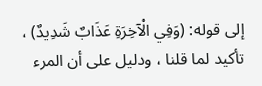إلى قوله: (وَفِي الْآخِرَةِ عَذَابٌ شَدِيدٌ) ، تأكيد لما قلنا ، ودليل على أن المرء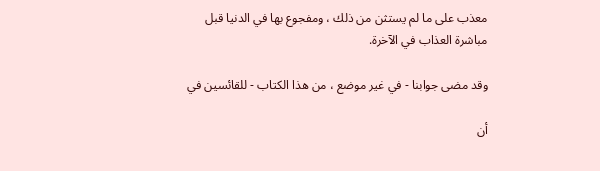معذب على ما لم يستثن من ذلك ، ومفجوع بها في الدنيا قبل مباشرة العذاب في الآخرة.

وقد مضى جوابنا - في غير موضع ، من هذا الكتاب - للقائسين في

أن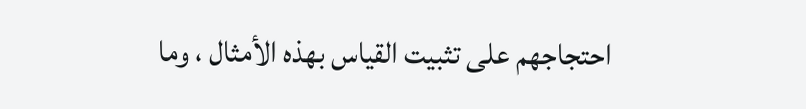احتجاجهم على تثبيت القياس بهذه الأمثال ، وما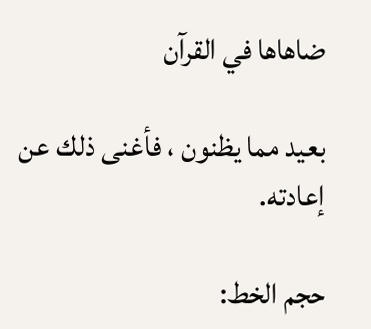ضاهاها في القرآن

بعيد مما يظنون ، فأغنى ذلك عن إعادته.

حجم الخط: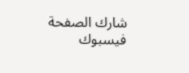شارك الصفحة
فيسبوك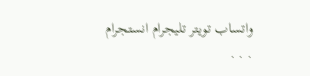واتساب تويتر تليجرام انستجرام
. . .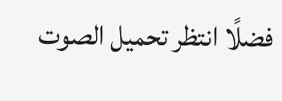فضلًا انتظر تحميل الصوت